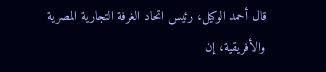قال أحمد الوكيل، رئيس اتحاد الغرفة التجارية المصرية والأفريقية، إن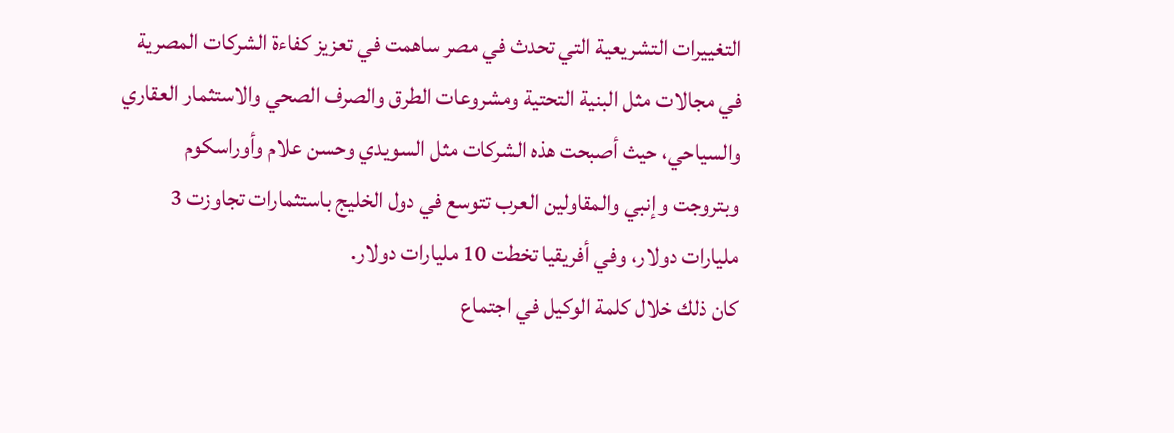التغييرات التشريعية التي تحدث في مصر ساهمت في تعزيز كفاءة الشركات المصرية في مجالات مثل البنية التحتية ومشروعات الطرق والصرف الصحي والاستثمار العقاري والسياحي، حيث أصبحت هذه الشركات مثل السويدي وحسن علام وأوراسكوم وبتروجت وإنبي والمقاولين العرب تتوسع في دول الخليج باستثمارات تجاوزت 3 مليارات دولار، وفي أفريقيا تخطت 10 مليارات دولار.
كان ذلك خلال كلمة الوكيل في اجتماع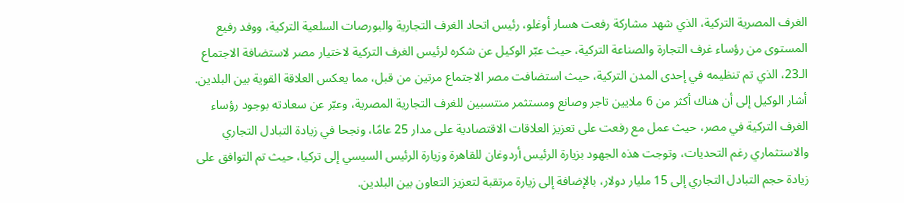الغرف المصرية التركية، الذي شهد مشاركة رفعت هسار أوغلو، رئيس اتحاد الغرف التجارية والبورصات السلعية التركية، ووفد رفيع المستوى من رؤساء غرف التجارة والصناعة التركية، حيث عبّر الوكيل عن شكره لرئيس الغرف التركية لاختيار مصر لاستضافة الاجتماع الـ23، الذي تم تنظيمه في إحدى المدن التركية، حيث استضافت مصر الاجتماع مرتين من قبل، مما يعكس العلاقة القوية بين البلدين.
أشار الوكيل إلى أن هناك أكثر من 6 ملايين تاجر وصانع ومستثمر منتسبين للغرف التجارية المصرية، وعبّر عن سعادته بوجود رؤساء الغرف التركية في مصر، حيث عمل مع رفعت على تعزيز العلاقات الاقتصادية على مدار 25 عامًا، ونجحا في زيادة التبادل التجاري والاستثماري رغم التحديات، وتوجت هذه الجهود بزيارة الرئيس أردوغان للقاهرة وزيارة الرئيس السيسي إلى تركيا، حيث تم التوافق على زيادة حجم التبادل التجاري إلى 15 مليار دولار، بالإضافة إلى زيارة مرتقبة لتعزيز التعاون بين البلدين.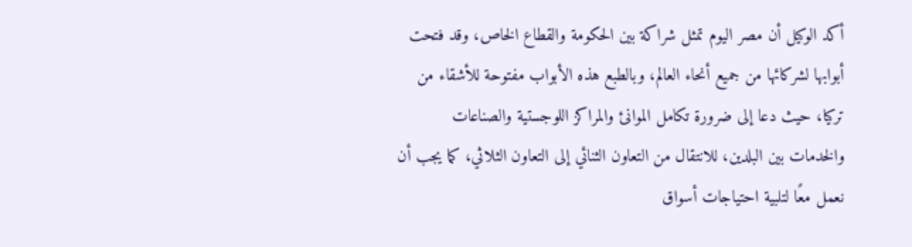أكد الوكيل أن مصر اليوم تمثل شراكة بين الحكومة والقطاع الخاص، وقد فتحت أبوابها لشركائها من جميع أنحاء العالم، وبالطبع هذه الأبواب مفتوحة للأشقاء من تركيا، حيث دعا إلى ضرورة تكامل الموانئ والمراكز اللوجستية والصناعات والخدمات بين البلدين، للانتقال من التعاون الثنائي إلى التعاون الثلاثي، كما يجب أن نعمل معًا لتلبية احتياجات أسواق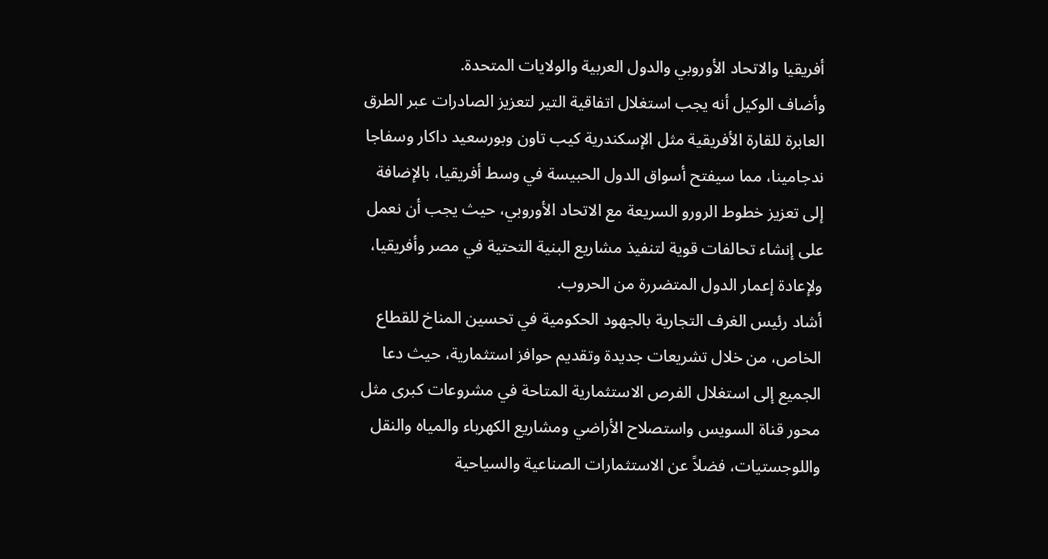أفريقيا والاتحاد الأوروبي والدول العربية والولايات المتحدة.
وأضاف الوكيل أنه يجب استغلال اتفاقية التير لتعزيز الصادرات عبر الطرق العابرة للقارة الأفريقية مثل الإسكندرية كيب تاون وبورسعيد داكار وسفاجا ندجامينا، مما سيفتح أسواق الدول الحبيسة في وسط أفريقيا، بالإضافة إلى تعزيز خطوط الرورو السريعة مع الاتحاد الأوروبي، حيث يجب أن نعمل على إنشاء تحالفات قوية لتنفيذ مشاريع البنية التحتية في مصر وأفريقيا، ولإعادة إعمار الدول المتضررة من الحروب.
أشاد رئيس الغرف التجارية بالجهود الحكومية في تحسين المناخ للقطاع الخاص، من خلال تشريعات جديدة وتقديم حوافز استثمارية، حيث دعا الجميع إلى استغلال الفرص الاستثمارية المتاحة في مشروعات كبرى مثل محور قناة السويس واستصلاح الأراضي ومشاريع الكهرباء والمياه والنقل واللوجستيات، فضلاً عن الاستثمارات الصناعية والسياحية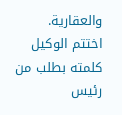والعقارية.
اختتم الوكيل كلمته بطلب من رئيس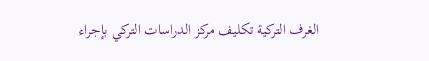الغرف التركية تكليف مركز الدراسات التركي بإجراء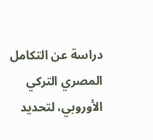دراسة عن التكامل المصري التركي الأوروبي، لتحديد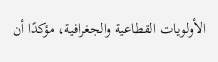الأولويات القطاعية والجغرافية، مؤكدًا أن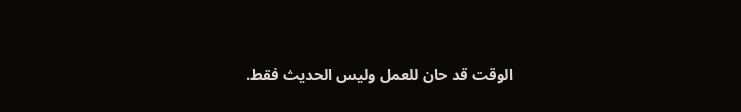الوقت قد حان للعمل وليس الحديث فقط.